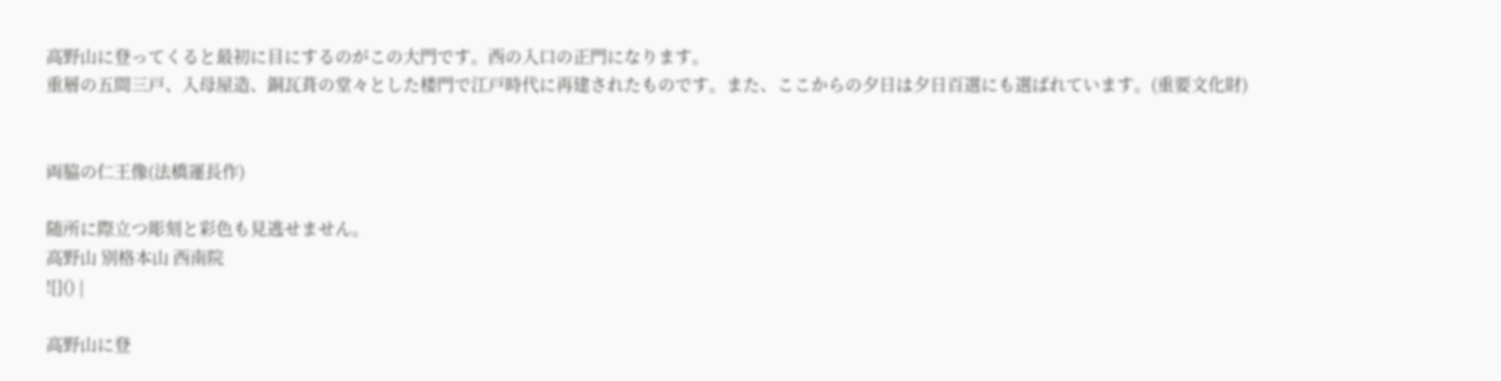高野山に登ってくると最初に目にするのがこの大門です。西の入口の正門になります。
重層の五間三戸、入母屋造、銅瓦葺の堂々とした楼門で江戸時代に再建されたものです。また、ここからの夕日は夕日百選にも選ばれています。(重要文化財)


両脇の仁王像(法橋運長作)

随所に際立つ彫刻と彩色も見逃せません。
高野山 別格本山 西南院
![]() |

高野山に登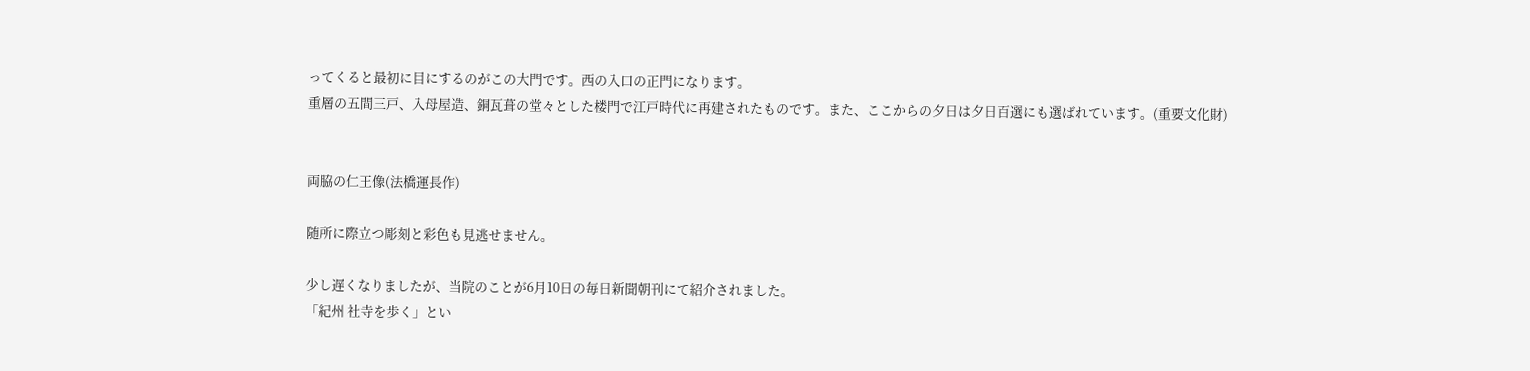ってくると最初に目にするのがこの大門です。西の入口の正門になります。
重層の五間三戸、入母屋造、銅瓦葺の堂々とした楼門で江戸時代に再建されたものです。また、ここからの夕日は夕日百選にも選ばれています。(重要文化財)


両脇の仁王像(法橋運長作)

随所に際立つ彫刻と彩色も見逃せません。

少し遅くなりましたが、当院のことが6月10日の毎日新聞朝刊にて紹介されました。
「紀州 社寺を歩く」とい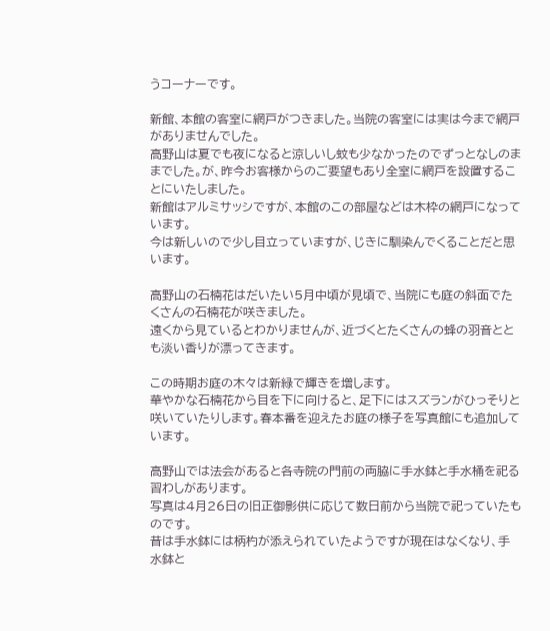うコーナーです。

新館、本館の客室に網戸がつきました。当院の客室には実は今まで網戸がありませんでした。
高野山は夏でも夜になると涼しいし蚊も少なかったのでずっとなしのままでした。が、昨今お客様からのご要望もあり全室に網戸を設置することにいたしました。
新館はアルミサッシですが、本館のこの部屋などは木枠の網戸になっています。
今は新しいので少し目立っていますが、じきに馴染んでくることだと思います。

高野山の石楠花はだいたい5月中頃が見頃で、当院にも庭の斜面でたくさんの石楠花が咲きました。
遠くから見ているとわかりませんが、近づくとたくさんの蜂の羽音ととも淡い香りが漂ってきます。

この時期お庭の木々は新緑で輝きを増します。
華やかな石楠花から目を下に向けると、足下にはスズランがひっそりと咲いていたりします。春本番を迎えたお庭の様子を写真館にも追加しています。

高野山では法会があると各寺院の門前の両脇に手水鉢と手水桶を祀る習わしがあります。
写真は4月26日の旧正御影供に応じて数日前から当院で祀っていたものです。
昔は手水鉢には柄杓が添えられていたようですが現在はなくなり、手水鉢と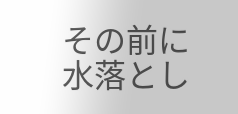その前に水落とし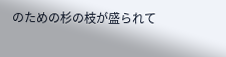のための杉の枝が盛られて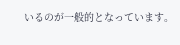いるのが一般的となっています。